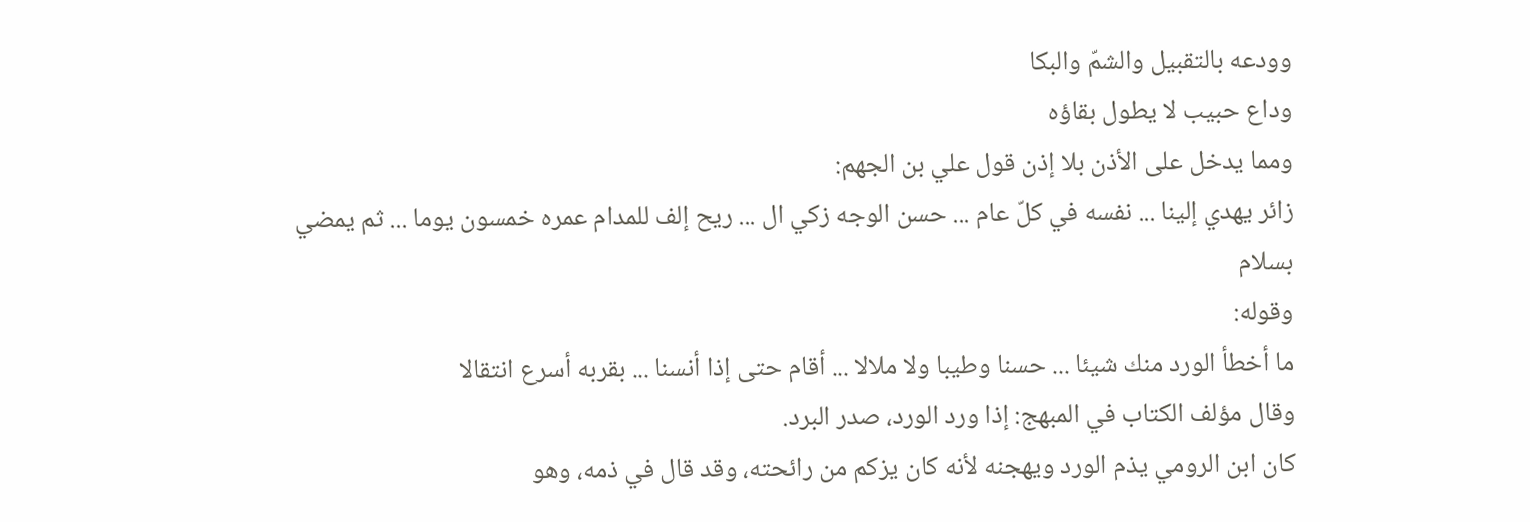وودعه بالتقبيل والشمّ والبكا
وداع حبيب لا يطول بقاؤه
ومما يدخل على الأذن بلا إذن قول علي بن الجهم:
زائر يهدي إلينا ... نفسه في كلّ عام ... حسن الوجه زكي ال ... ريح إلف للمدام عمره خمسون يوما ... ثم يمضي بسلام
وقوله:
ما أخطأ الورد منك شيئا ... حسنا وطيبا ولا ملالا ... أقام حتى إذا أنسنا ... بقربه أسرع انتقالا
وقال مؤلف الكتاب في المبهج: إذا ورد الورد، صدر البرد.
كان ابن الرومي يذم الورد ويهجنه لأنه كان يزكم من رائحته، وقد قال في ذمه، وهو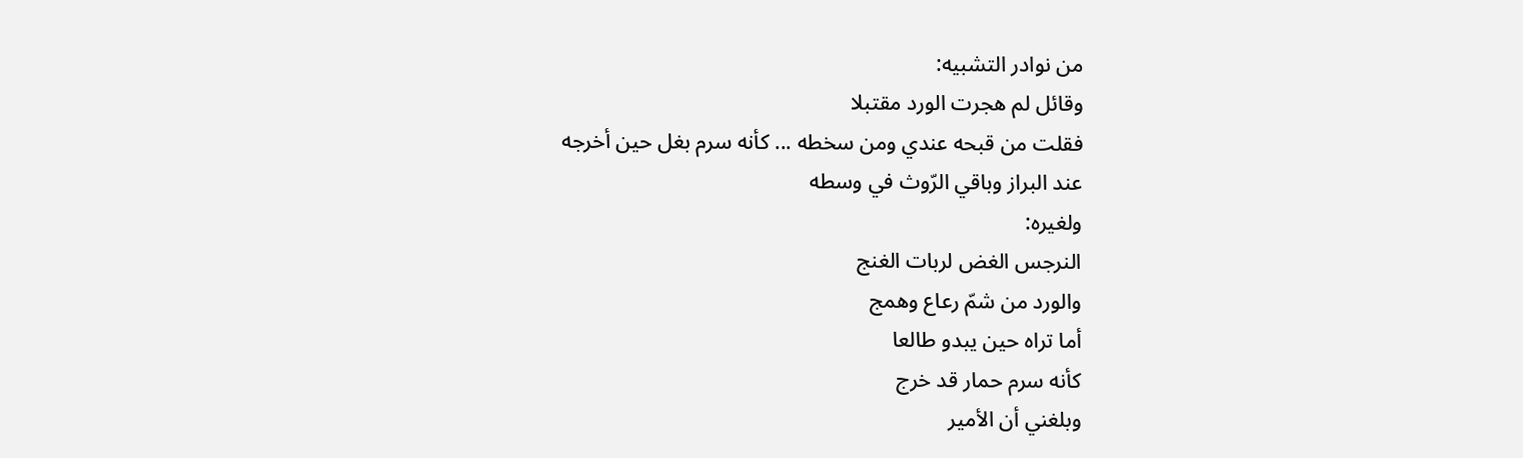من نوادر التشبيه:
وقائل لم هجرت الورد مقتبلا
فقلت من قبحه عندي ومن سخطه ... كأنه سرم بغل حين أخرجه
عند البراز وباقي الرّوث في وسطه
ولغيره:
النرجس الغض لربات الغنج
والورد من شمّ رعاع وهمج
أما تراه حين يبدو طالعا
كأنه سرم حمار قد خرج
وبلغني أن الأمير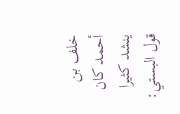خلف بن أحمد كان ينشد كثيرا قول البستي: